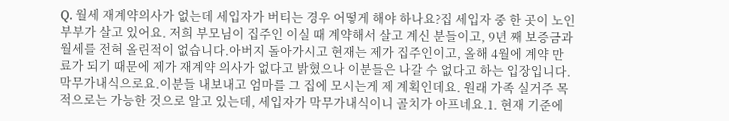Q. 월세 재계약의사가 없는데 세입자가 버티는 경우 어떻게 해야 하나요?집 세입자 중 한 곳이 노인 부부가 살고 있어요. 저희 부모님이 집주인 이실 때 계약해서 살고 계신 분들이고, 9년 째 보증금과 월세를 전혀 올린적이 없습니다.아버지 돌아가시고 현재는 제가 집주인이고, 올해 4월에 계약 만료가 되기 때문에 제가 재계약 의사가 없다고 밝혔으나 이분들은 나갈 수 없다고 하는 입장입니다. 막무가내식으로요.이분들 내보내고 엄마를 그 집에 모시는게 제 계획인데요. 원래 가족 실거주 목적으로는 가능한 것으로 알고 있는데, 세입자가 막무가내식이니 골치가 아프네요.1. 현재 기준에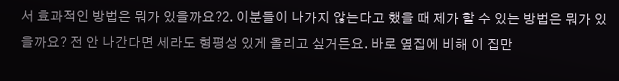서 효과적인 방법은 뭐가 있을까요?2. 이분들이 나가지 않는다고 했을 때 제가 할 수 있는 방법은 뭐가 있을까요? 전 안 나간다면 세라도 형평성 있게 올리고 싶거든요. 바로 옆집에 비해 이 집만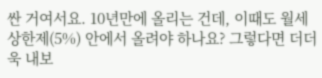싼 거여서요. 10년만에 올리는 건데, 이때도 월세 상한제(5%) 안에서 올려야 하나요? 그렇다면 더더욱 내보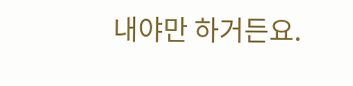내야만 하거든요.